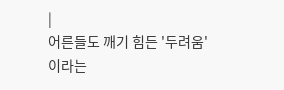|
어른들도 깨기 힘든 '두려움' 이라는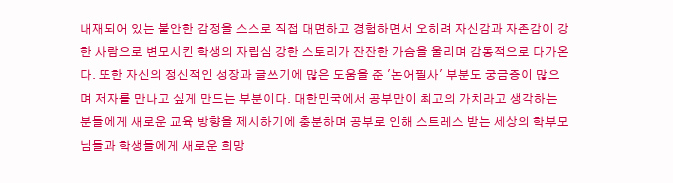내재되어 있는 불안한 감정을 스스로 직접 대면하고 경험하면서 오히려 자신감과 자존감이 강한 사람으로 변모시킨 학생의 자립심 강한 스토리가 잔잔한 가슴을 울리며 감동적으로 다가온다. 또한 자신의 정신적인 성장과 글쓰기에 많은 도움을 준 '논어필사' 부분도 궁금증이 많으며 저자를 만나고 싶게 만드는 부분이다. 대한민국에서 공부만이 최고의 가치라고 생각하는 분들에게 새로운 교육 방향을 제시하기에 충분하며 공부로 인해 스트레스 받는 세상의 학부모님들과 학생들에게 새로운 희망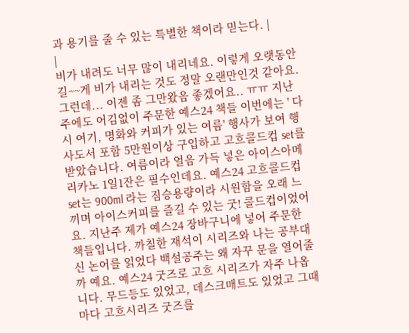과 용기를 줄 수 있는 특별한 책이라 믿는다. |
|
비가 내려도 너무 많이 내리네요. 이렇게 오랫동안 길~~게 비가 내리는 것도 정말 오랜만인것 같아요. 그런데... 이젠 좀 그만왔음 좋겠어요.. ㅠㅠ 지난주에도 어김없이 주문한 예스24 책들 이번에는 ' 다시 여기, 명화와 커피가 있는 여름' 행사가 보여 행사도서 포함 5만원이상 구입하고 고흐콜드컵 set를 받았습니다. 여름이라 얼음 가득 넣은 아이스아메리카노 1일1잔은 필수인데요. 예스24 고흐콜드컵 set는 900ml 라는 짐승용량이라 시원함을 오래 느끼며 아이스커피를 즐길 수 있는 굿! 콜드컵이었어요. 지난주 제가 예스24 장바구니에 넣어 주문한 책들입니다. 까칠한 재석이 시리즈와 나는 공부대신 논어를 읽었다 백설공주는 왜 자꾸 문을 열어줄까 예요. 예스24 굿즈로 고흐 시리즈가 자주 나옵니다. 무드등도 있었고, 데스크매트도 있었고 그때마다 고흐시리즈 굿즈를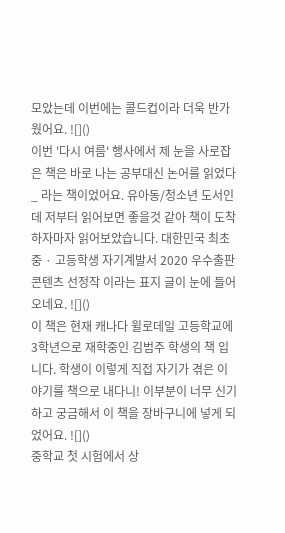모았는데 이번에는 콜드컵이라 더욱 반가웠어요. ![]()
이번 '다시 여름' 행사에서 제 눈을 사로잡은 책은 바로 나는 공부대신 논어를 읽었다 _ 라는 책이었어요. 유아동/청소년 도서인데 저부터 읽어보면 좋을것 같아 책이 도착하자마자 읽어보았습니다. 대한민국 최초 중 · 고등학생 자기계발서 2020 우수출판콘텐츠 선정작 이라는 표지 글이 눈에 들어오네요. ![]()
이 책은 현재 캐나다 윌로데일 고등학교에 3학년으로 재학중인 김범주 학생의 책 입니다. 학생이 이렇게 직접 자기가 겪은 이야기를 책으로 내다니! 이부분이 너무 신기하고 궁금해서 이 책을 장바구니에 넣게 되었어요. ![]()
중학교 첫 시험에서 상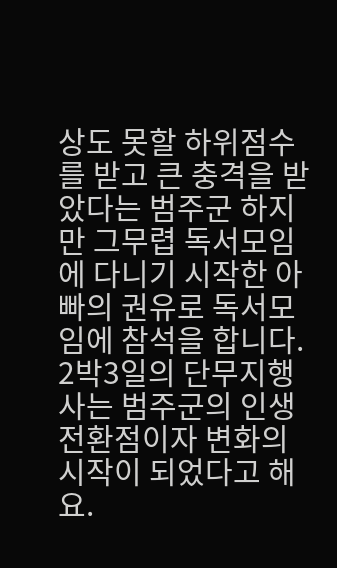상도 못할 하위점수를 받고 큰 충격을 받았다는 범주군 하지만 그무렵 독서모임에 다니기 시작한 아빠의 권유로 독서모임에 참석을 합니다. 2박3일의 단무지행사는 범주군의 인생 전환점이자 변화의 시작이 되었다고 해요.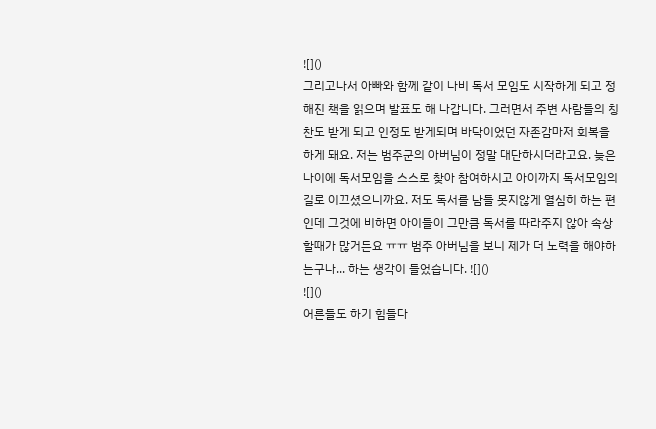![]()
그리고나서 아빠와 함께 같이 나비 독서 모임도 시작하게 되고 정해진 책을 읽으며 발표도 해 나갑니다. 그러면서 주변 사람들의 칭찬도 받게 되고 인정도 받게되며 바닥이었던 자존감마저 회복을 하게 돼요. 저는 범주군의 아버님이 정말 대단하시더라고요. 늦은 나이에 독서모임을 스스로 찾아 참여하시고 아이까지 독서모임의 길로 이끄셨으니까요. 저도 독서를 남들 못지않게 열심히 하는 편인데 그것에 비하면 아이들이 그만큼 독서를 따라주지 않아 속상할때가 많거든요 ㅠㅠ 범주 아버님을 보니 제가 더 노력을 해야하는구나... 하는 생각이 들었습니다. ![]()
![]()
어른들도 하기 힘들다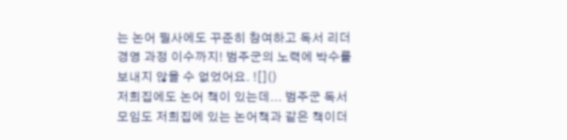는 논어 필사에도 꾸준히 참여하고 독서 리더 경영 과정 이수까지! 범주군의 노력에 박수를 보내지 않을 수 없었어요. ![]()
저희집에도 논어 책이 있는데... 범주군 독서모임도 저희집에 있는 논어책과 같은 책이더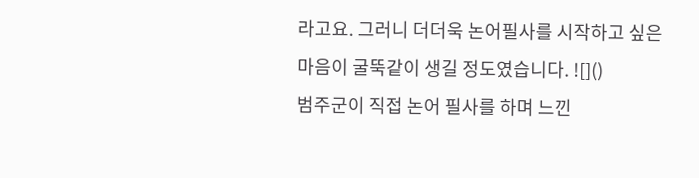라고요. 그러니 더더욱 논어필사를 시작하고 싶은 마음이 굴뚝같이 생길 정도였습니다. ![]()
범주군이 직접 논어 필사를 하며 느낀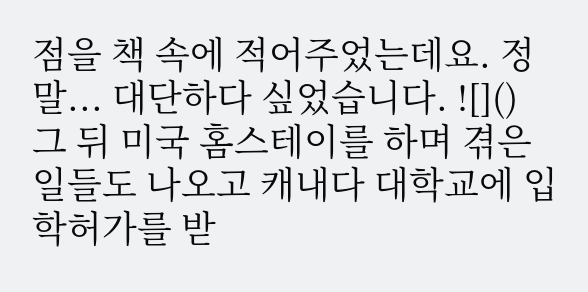점을 책 속에 적어주었는데요. 정말... 대단하다 싶었습니다. ![]()
그 뒤 미국 홈스테이를 하며 겪은 일들도 나오고 캐내다 대학교에 입학허가를 받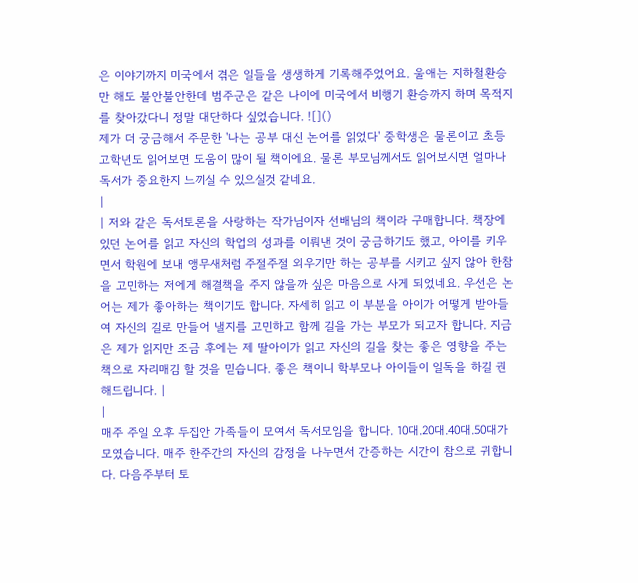은 이야기까지 미국에서 겪은 일들을 생생하게 기록해주었어요. 울애는 지하철환승만 해도 불안불안한데 범주군은 같은 나이에 미국에서 비행기 환승까지 하며 목적지를 찾아갔다니 정말 대단하다 싶었습니다. ![]()
제가 더 궁금해서 주문한 '나는 공부 대신 논어를 읽었다' 중학생은 물론이고 초등고학년도 읽어보면 도움이 많이 될 책이에요. 물론 부모님께서도 읽어보시면 얼마나 독서가 중요한지 느끼실 수 있으실것 같네요.
|
| 저와 같은 독서토론을 사랑하는 작가님이자 선배님의 책이라 구매합니다. 책장에 있던 논어를 읽고 자신의 학업의 성과를 이뤄낸 것이 궁금하기도 했고, 아이를 키우면서 학원에 보내 앵무새처럼 주절주절 외우기만 하는 공부를 시키고 싶지 않아 한참을 고민하는 저에게 해결책을 주지 않을까 싶은 마음으로 사게 되었네요. 우선은 논어는 제가 좋아하는 책이기도 합니다. 자세히 읽고 이 부분을 아이가 어떻게 받아들여 자신의 길로 만들어 낼지를 고민하고 함께 길을 가는 부모가 되고자 합니다. 지금은 제가 읽지만 조금 후에는 제 딸아이가 읽고 자신의 길을 찾는 좋은 영향을 주는 책으로 자리매김 할 것을 믿습니다. 좋은 책이니 학부모나 아이들이 일독을 하길 권해드립니다. |
|
매주 주일 오후 두집안 가족들이 모여서 독서모임을 합니다. 10대.20대.40대.50대가 모였습니다. 매주 한주간의 자신의 감정을 나누면서 간증하는 시간이 참으로 귀합니다. 다음주부터 토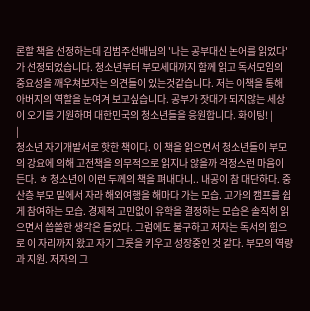론할 책을 선정하는데 김범주선배님의 '나는 공부대신 논어를 읽었다'가 선정되었습니다. 청소년부터 부모세대까지 함께 읽고 독서모임의 중요성을 깨우쳐보자는 의견들이 있는것같습니다. 저는 이책을 통해 아버지의 역할을 눈여겨 보고싶습니다. 공부가 잣대가 되지않는 세상이 오기를 기원하며 대한민국의 청소년들을 응원합니다. 화이팅! |
|
청소년 자기개발서로 핫한 책이다. 이 책을 읽으면서 청소년들이 부모의 강요에 의해 고전책을 의무적으로 읽지나 않을까 걱정스런 마음이 든다. ㅎ 청소년이 이런 두께의 책을 펴내다니.. 내공이 참 대단하다. 중산층 부모 밑에서 자라 해외여행을 해마다 가는 모습. 고가의 캠프를 쉽게 참여하는 모습. 경제적 고민없이 유학을 결정하는 모습은 솔직히 읽으면서 씁쓸한 생각은 들었다. 그럼에도 불구하고 저자는 독서의 힘으로 이 자리까지 왔고 자기 그릇을 키우고 성장중인 것 같다. 부모의 역량과 지원. 저자의 그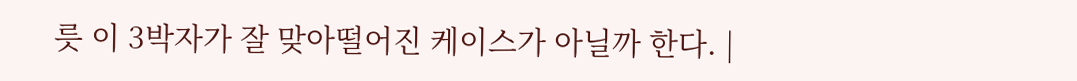릇 이 3박자가 잘 맞아떨어진 케이스가 아닐까 한다. |